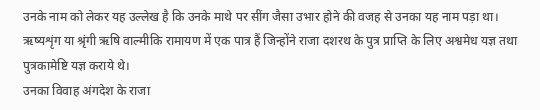उनके नाम को लेकर यह उल्लेख है कि उनके माथे पर सींग जैसा उभार होने की वजह से उनका यह नाम पड़ा था।
ऋष्यशृंग या श्रृंगी ऋषि वाल्मीकि रामायण में एक पात्र हैं जिन्होंने राजा दशरथ के पुत्र प्राप्ति के लिए अश्वमेध यज्ञ तथा पुत्रकामेष्टि यज्ञ कराये थे।
उनका विवाह अंगदेश के राजा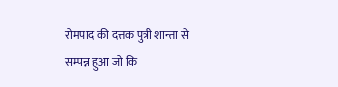रोमपाद की दत्तक पुत्री शान्ता से सम्पन्न हुआ जो कि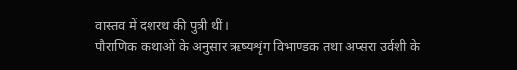वास्तव में दशरथ की पुत्री थीं।
पौराणिक कथाओं के अनुसार ऋष्यशृंग विभाण्डक तथा अप्सरा उर्वशी के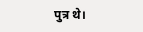पुत्र थे।